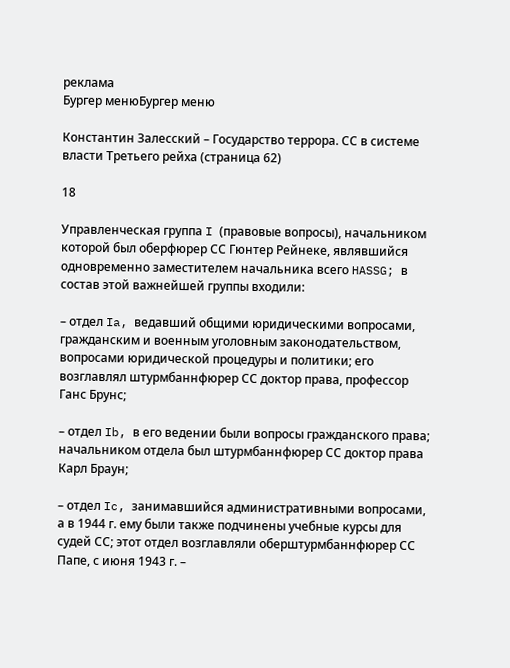реклама
Бургер менюБургер меню

Константин Залесский – Государство террора. СС в системе власти Третьего рейха (страница 62)

18

Управленческая группа I (правовые вопросы), начальником которой был оберфюрер СС Гюнтер Рейнеке, являвшийся одновременно заместителем начальника всего HASSG; в состав этой важнейшей группы входили:

– отдел Ia, ведавший общими юридическими вопросами, гражданским и военным уголовным законодательством, вопросами юридической процедуры и политики; его возглавлял штурмбаннфюрер СС доктор права, профессор Ганс Брунс;

– отдел Ib, в его ведении были вопросы гражданского права; начальником отдела был штурмбаннфюрер СС доктор права Карл Браун;

– отдел Ic, занимавшийся административными вопросами, а в 1944 г. ему были также подчинены учебные курсы для судей СС; этот отдел возглавляли оберштурмбаннфюрер СС Папе, с июня 1943 г. –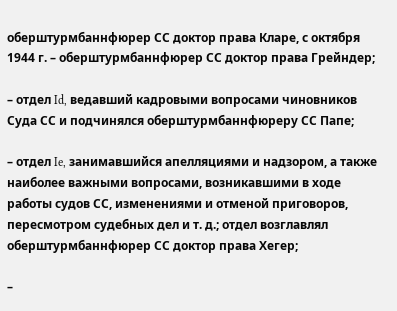оберштурмбаннфюрер СС доктор права Кларе, с октября 1944 г. – оберштурмбаннфюрер СС доктор права Грейндер;

– отдел Id, ведавший кадровыми вопросами чиновников Суда СС и подчинялся оберштурмбаннфюреру СС Папе;

– отдел Ie, занимавшийся апелляциями и надзором, а также наиболее важными вопросами, возникавшими в ходе работы судов СС, изменениями и отменой приговоров, пересмотром судебных дел и т. д.; отдел возглавлял оберштурмбаннфюрер СС доктор права Хегер;

–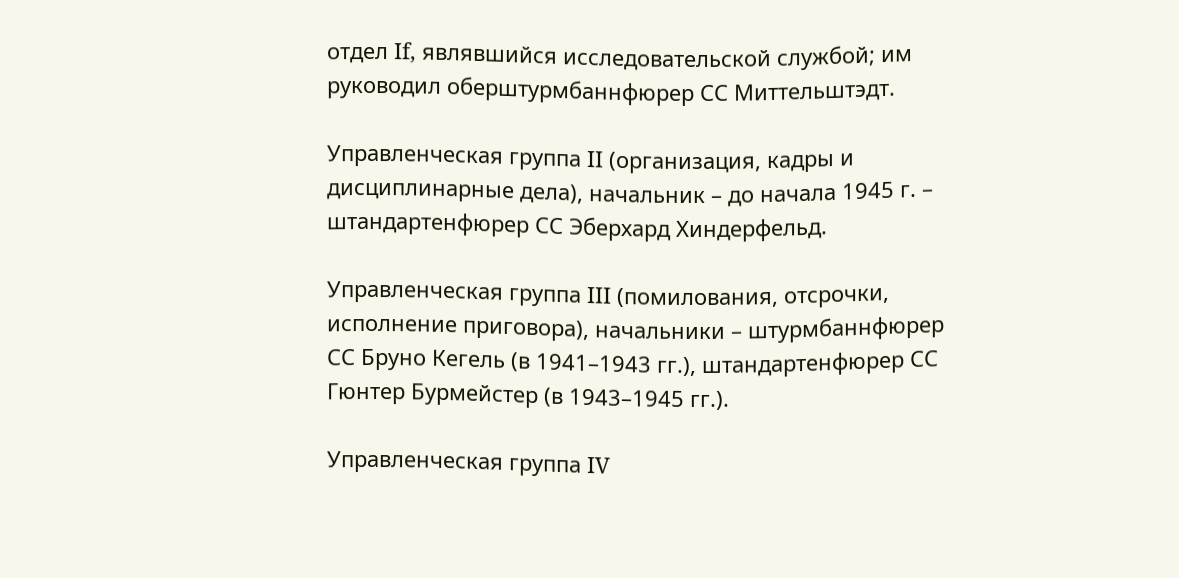отдел If, являвшийся исследовательской службой; им руководил оберштурмбаннфюрер СС Миттельштэдт.

Управленческая группа II (организация, кадры и дисциплинарные дела), начальник – до начала 1945 г. – штандартенфюрер СС Эберхард Хиндерфельд.

Управленческая группа III (помилования, отсрочки, исполнение приговора), начальники – штурмбаннфюрер СС Бруно Кегель (в 1941–1943 гг.), штандартенфюрер СС Гюнтер Бурмейстер (в 1943–1945 гг.).

Управленческая группа IV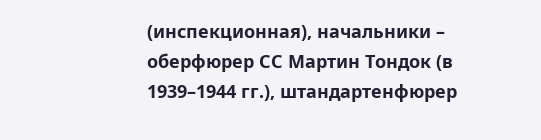(инспекционная), начальники – оберфюрер СС Мартин Тондок (в 1939–1944 гг.), штандартенфюрер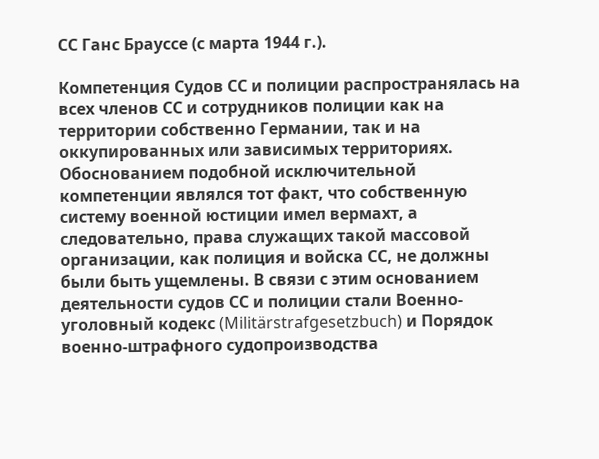СС Ганс Брауссе (с марта 1944 г.).

Компетенция Судов СС и полиции распространялась на всех членов СС и сотрудников полиции как на территории собственно Германии, так и на оккупированных или зависимых территориях. Обоснованием подобной исключительной компетенции являлся тот факт, что собственную систему военной юстиции имел вермахт, а следовательно, права служащих такой массовой организации, как полиция и войска СС, не должны были быть ущемлены. В связи с этим основанием деятельности судов СС и полиции стали Военно-уголовный кодекс (Militärstrafgesetzbuch) и Порядок военно-штрафного судопроизводства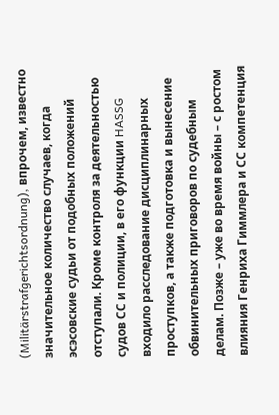(Militärstrafgerichtsordnung), впрочем, известно значительное количество случаев, когда эсэсовские судьи от подобных положений отступали. Кроме контроля за деятельностью судов СС и полиции, в его функции HASSG входило расследование дисциплинарных проступков, а также подготовка и вынесение обвинительных приговоров по судебным делам. Позже – уже во время войны – с ростом влияния Генриха Гиммлера и СС компетенция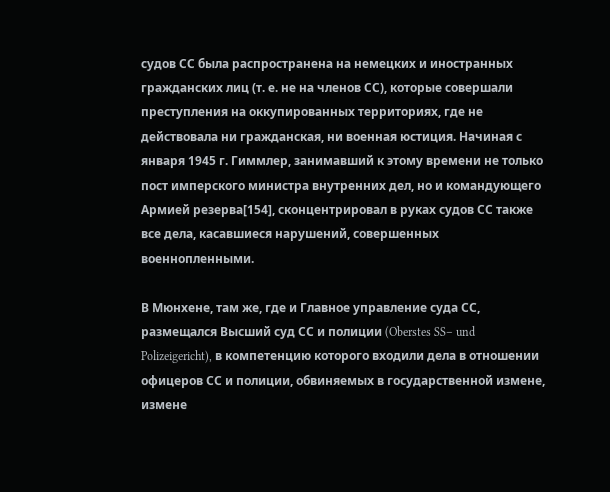судов СС была распространена на немецких и иностранных гражданских лиц (т. е. не на членов СС), которые совершали преступления на оккупированных территориях, где не действовала ни гражданская, ни военная юстиция. Начиная с января 1945 г. Гиммлер, занимавший к этому времени не только пост имперского министра внутренних дел, но и командующего Армией резерва[154], сконцентрировал в руках судов СС также все дела, касавшиеся нарушений, совершенных военнопленными.

В Мюнхене, там же, где и Главное управление суда СС, размещался Высший суд СС и полиции (Oberstes SS– und Polizeigericht), в компетенцию которого входили дела в отношении офицеров СС и полиции, обвиняемых в государственной измене, измене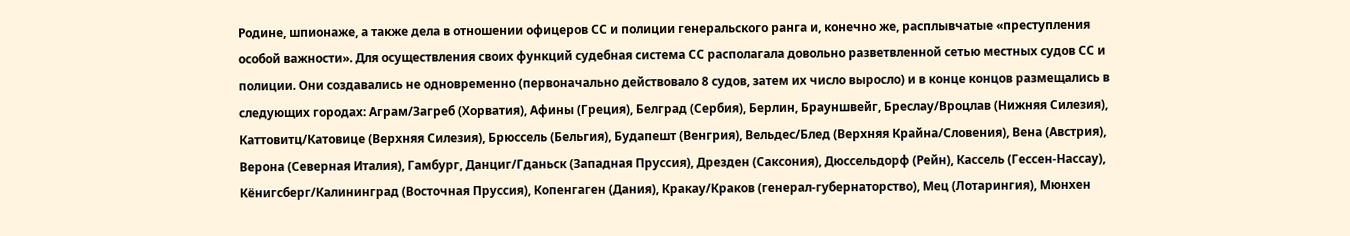Родине, шпионаже, а также дела в отношении офицеров СС и полиции генеральского ранга и, конечно же, расплывчатые «преступления особой важности». Для осуществления своих функций судебная система СС располагала довольно разветвленной сетью местных судов СС и полиции. Они создавались не одновременно (первоначально действовало 8 судов, затем их число выросло) и в конце концов размещались в следующих городах: Аграм/Загреб (Хорватия), Афины (Греция), Белград (Сербия), Берлин, Брауншвейг, Бреслау/Вроцлав (Нижняя Силезия), Каттовитц/Катовице (Верхняя Силезия), Брюссель (Бельгия), Будапешт (Венгрия), Вельдес/Блед (Верхняя Крайна/Словения), Вена (Австрия), Верона (Северная Италия), Гамбург, Данциг/Гданьск (Западная Пруссия), Дрезден (Саксония), Дюссельдорф (Рейн), Кассель (Гессен-Нассау), Кёнигсберг/Калининград (Восточная Пруссия), Копенгаген (Дания), Кракау/Краков (генерал-губернаторство), Мец (Лотарингия), Мюнхен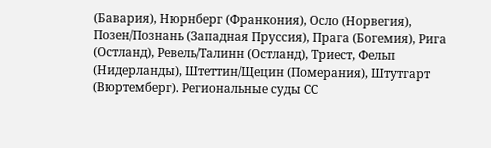(Бавария), Нюрнберг (Франкония), Осло (Норвегия), Позен/Познань (Западная Пруссия), Прага (Богемия), Рига (Остланд), Ревель/Талинн (Остланд), Триест, Фельп (Нидерланды), Штеттин/Щецин (Померания), Штутгарт (Вюртемберг). Региональные суды СС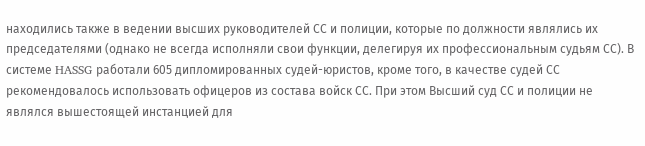находились также в ведении высших руководителей СС и полиции, которые по должности являлись их председателями (однако не всегда исполняли свои функции, делегируя их профессиональным судьям СС). В системе HASSG работали 605 дипломированных судей-юристов, кроме того, в качестве судей СС рекомендовалось использовать офицеров из состава войск СС. При этом Высший суд СС и полиции не являлся вышестоящей инстанцией для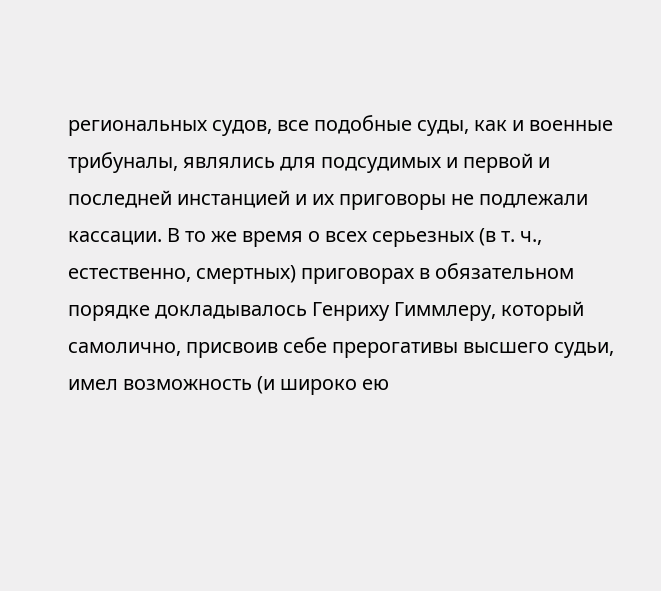региональных судов, все подобные суды, как и военные трибуналы, являлись для подсудимых и первой и последней инстанцией и их приговоры не подлежали кассации. В то же время о всех серьезных (в т. ч., естественно, смертных) приговорах в обязательном порядке докладывалось Генриху Гиммлеру, который самолично, присвоив себе прерогативы высшего судьи, имел возможность (и широко ею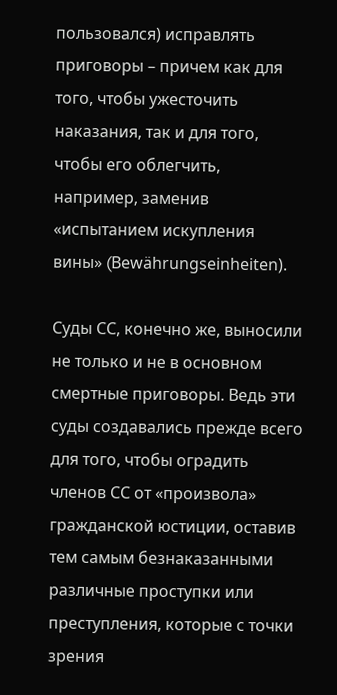пользовался) исправлять приговоры – причем как для того, чтобы ужесточить наказания, так и для того, чтобы его облегчить, например, заменив «испытанием искупления вины» (Bewährungseinheiten).

Суды СС, конечно же, выносили не только и не в основном смертные приговоры. Ведь эти суды создавались прежде всего для того, чтобы оградить членов СС от «произвола» гражданской юстиции, оставив тем самым безнаказанными различные проступки или преступления, которые с точки зрения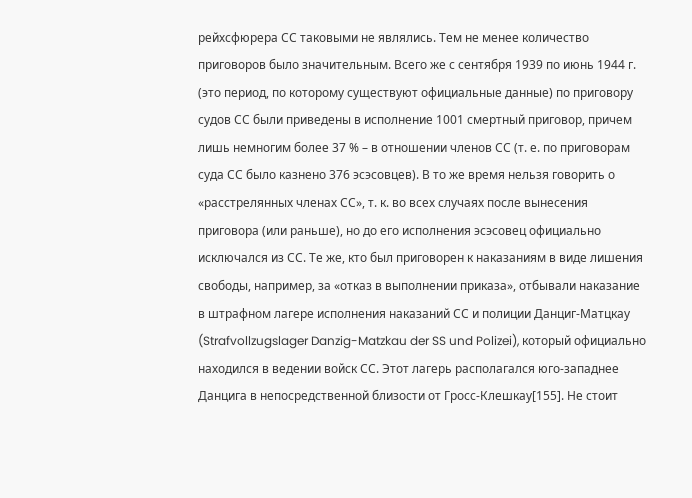рейхсфюрера СС таковыми не являлись. Тем не менее количество приговоров было значительным. Всего же с сентября 1939 по июнь 1944 г. (это период, по которому существуют официальные данные) по приговору судов СС были приведены в исполнение 1001 смертный приговор, причем лишь немногим более 37 % – в отношении членов СС (т. е. по приговорам суда СС было казнено 376 эсэсовцев). В то же время нельзя говорить о «расстрелянных членах СС», т. к. во всех случаях после вынесения приговора (или раньше), но до его исполнения эсэсовец официально исключался из СС. Те же, кто был приговорен к наказаниям в виде лишения свободы, например, за «отказ в выполнении приказа», отбывали наказание в штрафном лагере исполнения наказаний СС и полиции Данциг-Матцкау (Strafvollzugslager Danzig-Matzkau der SS und Polizei), который официально находился в ведении войск СС. Этот лагерь располагался юго-западнее Данцига в непосредственной близости от Гросс-Клешкау[155]. Не стоит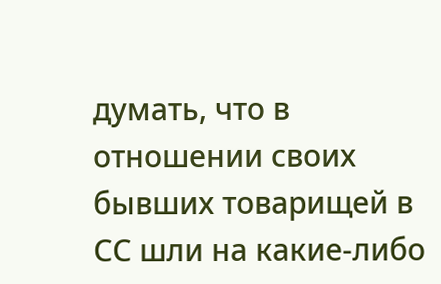думать, что в отношении своих бывших товарищей в СС шли на какие-либо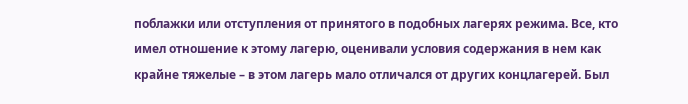поблажки или отступления от принятого в подобных лагерях режима. Все, кто имел отношение к этому лагерю, оценивали условия содержания в нем как крайне тяжелые – в этом лагерь мало отличался от других концлагерей. Был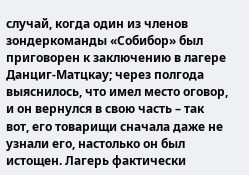случай, когда один из членов зондеркоманды «Собибор» был приговорен к заключению в лагере Данциг-Матцкау; через полгода выяснилось, что имел место оговор, и он вернулся в свою часть – так вот, его товарищи сначала даже не узнали его, настолько он был истощен. Лагерь фактически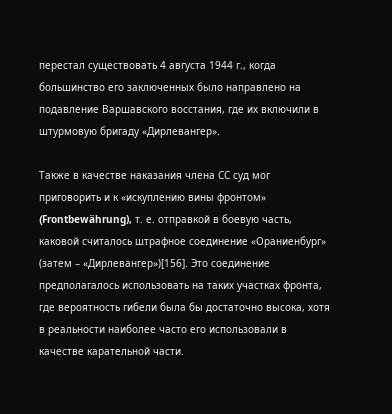перестал существовать 4 августа 1944 г., когда большинство его заключенных было направлено на подавление Варшавского восстания, где их включили в штурмовую бригаду «Дирлевангер».

Также в качестве наказания члена СС суд мог приговорить и к «искуплению вины фронтом» (Frontbewährung), т. е. отправкой в боевую часть, каковой считалось штрафное соединение «Ораниенбург» (затем – «Дирлевангер»)[156]. Это соединение предполагалось использовать на таких участках фронта, где вероятность гибели была бы достаточно высока, хотя в реальности наиболее часто его использовали в качестве карательной части.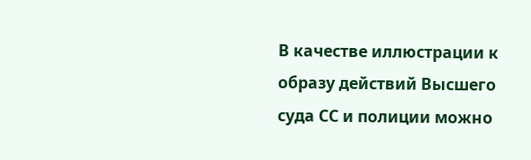В качестве иллюстрации к образу действий Высшего суда СС и полиции можно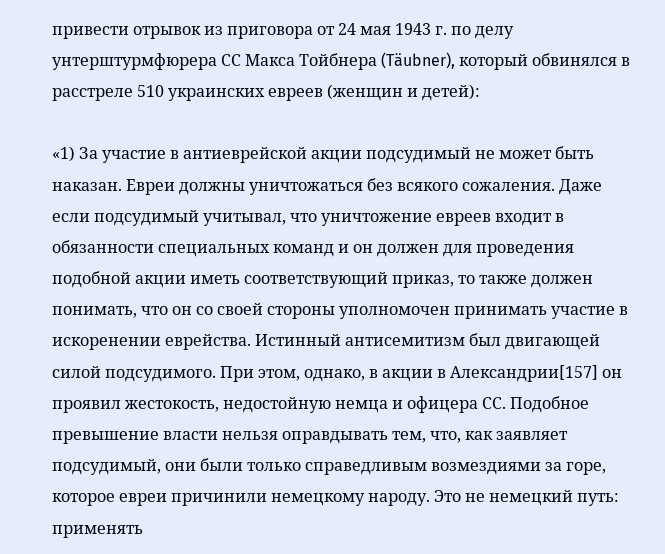привести отрывок из приговора от 24 мая 1943 г. по делу унтерштурмфюрера СС Макса Тойбнера (Täubner), который обвинялся в расстреле 510 украинских евреев (женщин и детей):

«1) За участие в антиеврейской акции подсудимый не может быть наказан. Евреи должны уничтожаться без всякого сожаления. Даже если подсудимый учитывал, что уничтожение евреев входит в обязанности специальных команд и он должен для проведения подобной акции иметь соответствующий приказ, то также должен понимать, что он со своей стороны уполномочен принимать участие в искоренении еврейства. Истинный антисемитизм был двигающей силой подсудимого. При этом, однако, в акции в Александрии[157] он проявил жестокость, недостойную немца и офицера СС. Подобное превышение власти нельзя оправдывать тем, что, как заявляет подсудимый, они были только справедливым возмездиями за горе, которое евреи причинили немецкому народу. Это не немецкий путь: применять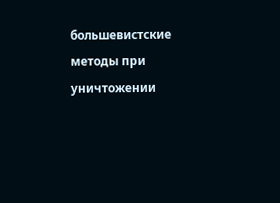большевистские методы при уничтожении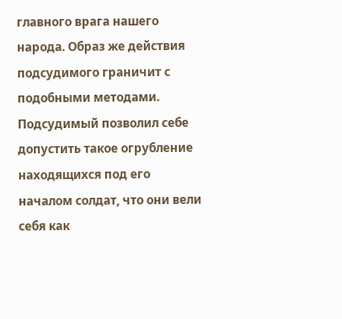главного врага нашего народа. Образ же действия подсудимого граничит с подобными методами. Подсудимый позволил себе допустить такое огрубление находящихся под его началом солдат, что они вели себя как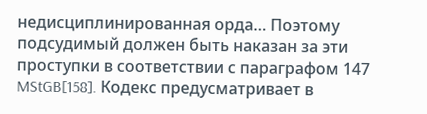недисциплинированная орда… Поэтому подсудимый должен быть наказан за эти проступки в соответствии с параграфом 147 MStGB[158]. Кодекс предусматривает в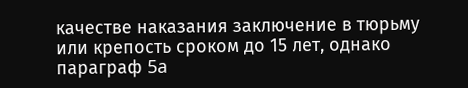качестве наказания заключение в тюрьму или крепость сроком до 15 лет, однако параграф 5a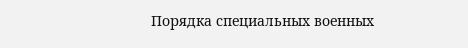Порядка специальных военных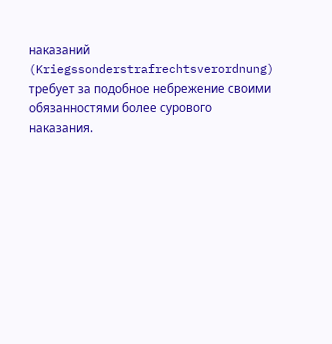наказаний (Kriegssonderstrafrechtsverordnung) требует за подобное небрежение своими обязанностями более сурового наказания.